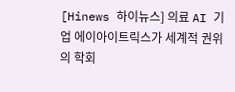[Hinews 하이뉴스] 의료 AI 기업 에이아이트릭스가 세계적 권위의 학회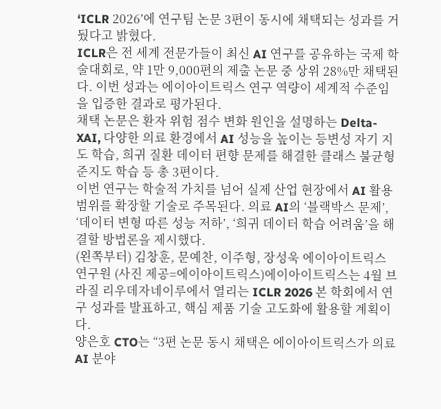‘ICLR 2026’에 연구팀 논문 3편이 동시에 채택되는 성과를 거뒀다고 밝혔다.
ICLR은 전 세계 전문가들이 최신 AI 연구를 공유하는 국제 학술대회로, 약 1만 9,000편의 제출 논문 중 상위 28%만 채택된다. 이번 성과는 에이아이트릭스 연구 역량이 세계적 수준임을 입증한 결과로 평가된다.
채택 논문은 환자 위험 점수 변화 원인을 설명하는 Delta-XAI, 다양한 의료 환경에서 AI 성능을 높이는 등변성 자기 지도 학습, 희귀 질환 데이터 편향 문제를 해결한 클래스 불균형 준지도 학습 등 총 3편이다.
이번 연구는 학술적 가치를 넘어 실제 산업 현장에서 AI 활용 범위를 확장할 기술로 주목된다. 의료 AI의 ‘블랙박스 문제’, ‘데이터 변형 따른 성능 저하’, ‘희귀 데이터 학습 어려움’을 해결할 방법론을 제시했다.
(왼쪽부터) 김창훈, 문예찬, 이주형, 장성욱 에이아이트릭스 연구원 (사진 제공=에이아이트릭스)에이아이트릭스는 4월 브라질 리우데자네이루에서 열리는 ICLR 2026 본 학회에서 연구 성과를 발표하고, 핵심 제품 기술 고도화에 활용할 계획이다.
양은호 CTO는 “3편 논문 동시 채택은 에이아이트릭스가 의료 AI 분야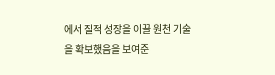에서 질적 성장을 이끌 원천 기술을 확보했음을 보여준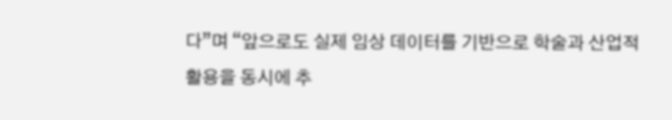다”며 “앞으로도 실제 임상 데이터를 기반으로 학술과 산업적 활용을 동시에 추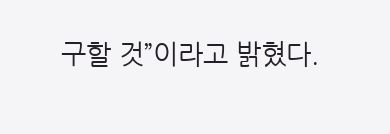구할 것”이라고 밝혔다.